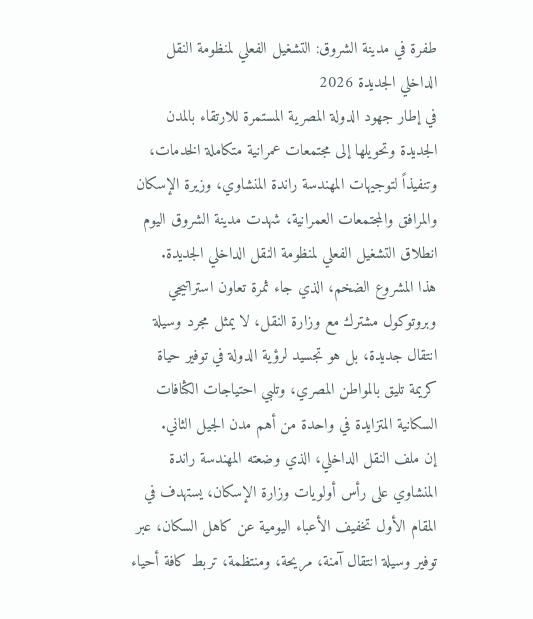طفرة في مدينة الشروق: التشغيل الفعلي لمنظومة النقل الداخلي الجديدة 2026
في إطار جهود الدولة المصرية المستمرة للارتقاء بالمدن الجديدة وتحويلها إلى مجتمعات عمرانية متكاملة الخدمات، وتنفيذاً لتوجيهات المهندسة راندة المنشاوي، وزيرة الإسكان والمرافق والمجتمعات العمرانية، شهدت مدينة الشروق اليوم انطلاق التشغيل الفعلي لمنظومة النقل الداخلي الجديدة.
هذا المشروع الضخم، الذي جاء ثمرة تعاون استراتيجي وبروتوكول مشترك مع وزارة النقل، لا يمثل مجرد وسيلة انتقال جديدة، بل هو تجسيد لرؤية الدولة في توفير حياة كريمة تليق بالمواطن المصري، وتلبي احتياجات الكثافات السكانية المتزايدة في واحدة من أهم مدن الجيل الثاني.
إن ملف النقل الداخلي، الذي وضعته المهندسة راندة المنشاوي على رأس أولويات وزارة الإسكان، يستهدف في المقام الأول تخفيف الأعباء اليومية عن كاهل السكان، عبر توفير وسيلة انتقال آمنة، مريحة، ومنتظمة، تربط كافة أحياء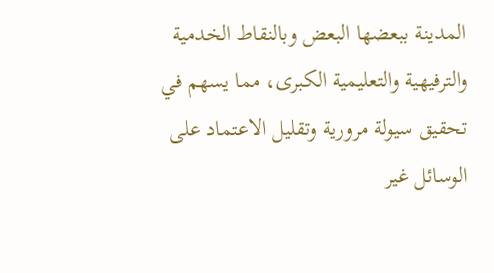المدينة ببعضها البعض وبالنقاط الخدمية والترفيهية والتعليمية الكبرى، مما يسهم في تحقيق سيولة مرورية وتقليل الاعتماد على الوسائل غير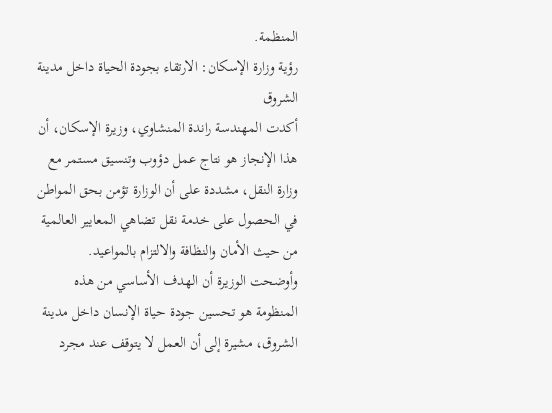المنظمة.
رؤية وزارة الإسكان: الارتقاء بجودة الحياة داخل مدينة الشروق
أكدت المهندسة راندة المنشاوي، وزيرة الإسكان، أن هذا الإنجاز هو نتاج عمل دؤوب وتنسيق مستمر مع وزارة النقل، مشددة على أن الوزارة تؤمن بحق المواطن في الحصول على خدمة نقل تضاهي المعايير العالمية من حيث الأمان والنظافة والالتزام بالمواعيد.
وأوضحت الوزيرة أن الهدف الأساسي من هذه المنظومة هو تحسين جودة حياة الإنسان داخل مدينة الشروق، مشيرة إلى أن العمل لا يتوقف عند مجرد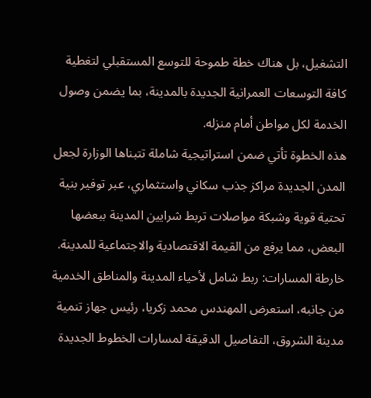التشغيل، بل هناك خطة طموحة للتوسع المستقبلي لتغطية كافة التوسعات العمرانية الجديدة بالمدينة، بما يضمن وصول الخدمة لكل مواطن أمام منزله.
هذه الخطوة تأتي ضمن استراتيجية شاملة تتبناها الوزارة لجعل المدن الجديدة مراكز جذب سكاني واستثماري، عبر توفير بنية تحتية قوية وشبكة مواصلات تربط شرايين المدينة ببعضها البعض، مما يرفع من القيمة الاقتصادية والاجتماعية للمدينة.
خارطة المسارات: ربط شامل لأحياء المدينة والمناطق الخدمية
من جانبه، استعرض المهندس محمد زكريا، رئيس جهاز تنمية مدينة الشروق، التفاصيل الدقيقة لمسارات الخطوط الجديدة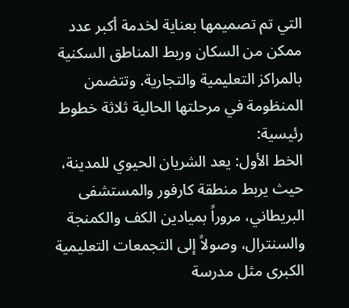التي تم تصميمها بعناية لخدمة أكبر عدد ممكن من السكان وربط المناطق السكنية بالمراكز التعليمية والتجارية. وتتضمن المنظومة في مرحلتها الحالية ثلاثة خطوط رئيسية:
الخط الأول: يعد الشريان الحيوي للمدينة، حيث يربط منطقة كارفور والمستشفى البريطاني، مروراً بميادين الكف والكمنجة والسنترال، وصولاً إلى التجمعات التعليمية الكبرى مثل مدرسة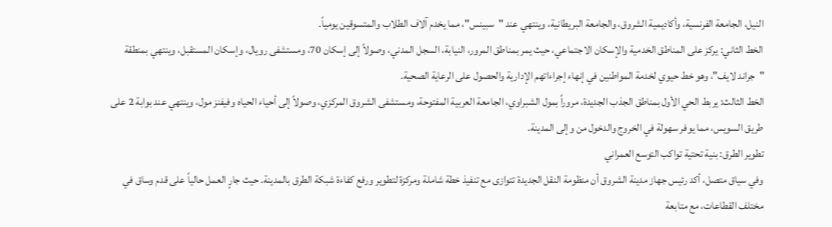النيل، الجامعة الفرنسية، وأكاديمية الشروق، والجامعة البريطانية، وينتهي عند "سبينس"، مما يخدم آلاف الطلاب والمتسوقين يومياً.
الخط الثاني: يركز على المناطق الخدمية والإسكان الاجتماعي، حيث يمر بمناطق المرور، النيابة، السجل المدني، وصولاً إلى إسكان 70، ومستشفى رويال، وإسكان المستقبل، وينتهي بمنطقة "جراند لايف"، وهو خط حيوي لخدمة المواطنين في إنهاء إجراءاتهم الإدارية والحصول على الرعاية الصحية.
الخط الثالث: يربط الحي الأول بمناطق الجذب الجديدة، مروراً بمول الشبراوي، الجامعة العربية المفتوحة، ومستشفى الشروق المركزي، وصولاً إلى أحياء الحياه وفيفنز مول، وينتهي عند بوابة 2 على طريق السويس، مما يوفر سهولة في الخروج والدخول من وإلى المدينة.
تطوير الطرق: بنية تحتية تواكب التوسع العمراني
وفي سياق متصل، أكد رئيس جهاز مدينة الشروق أن منظومة النقل الجديدة تتوازى مع تنفيذ خطة شاملة ومركزة لتطوير ورفع كفاءة شبكة الطرق بالمدينة. حيث جارٍ العمل حالياً على قدم وساق في مختلف القطاعات، مع متابعة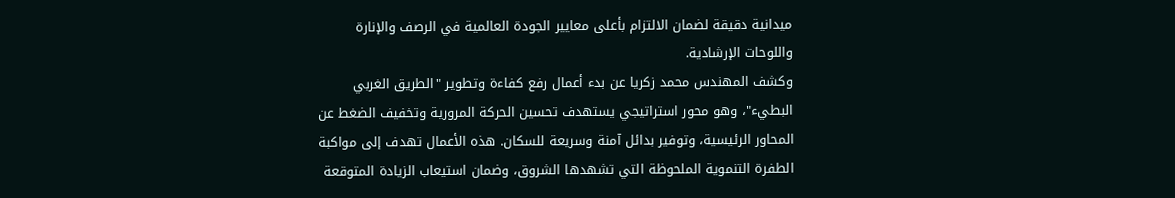ميدانية دقيقة لضمان الالتزام بأعلى معايير الجودة العالمية في الرصف والإنارة واللوحات الإرشادية.
وكشف المهندس محمد زكريا عن بدء أعمال رفع كفاءة وتطوير "الطريق الغربي البطيء"، وهو محور استراتيجي يستهدف تحسين الحركة المرورية وتخفيف الضغط عن المحاور الرئيسية، وتوفير بدائل آمنة وسريعة للسكان. هذه الأعمال تهدف إلى مواكبة الطفرة التنموية الملحوظة التي تشهدها الشروق، وضمان استيعاب الزيادة المتوقعة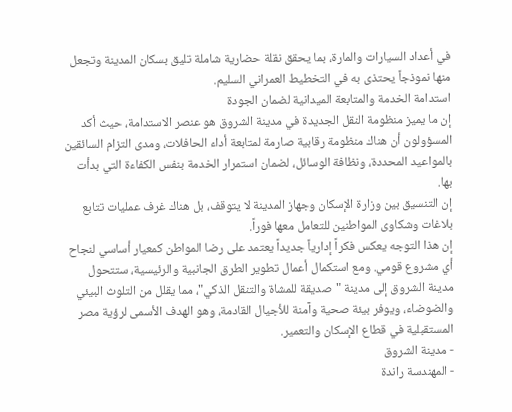في أعداد السيارات والمارة، بما يحقق نقلة حضارية شاملة تليق بسكان المدينة وتجعل منها نموذجاً يحتذى به في التخطيط العمراني السليم.
استدامة الخدمة والمتابعة الميدانية لضمان الجودة
إن ما يميز منظومة النقل الجديدة في مدينة الشروق هو عنصر الاستدامة، حيث أكد المسؤولون أن هناك منظومة رقابية صارمة لمتابعة أداء الحافلات، ومدى التزام السائقين بالمواعيد المحددة، ونظافة الوسائل، لضمان استمرار الخدمة بنفس الكفاءة التي بدأت بها.
إن التنسيق بين وزارة الإسكان وجهاز المدينة لا يتوقف، بل هناك غرف عمليات تتابع بلاغات وشكاوى المواطنين للتعامل معها فوراً.
إن هذا التوجه يعكس فكراً إدارياً جديداً يعتمد على رضا المواطن كمعيار أساسي لنجاح أي مشروع قومي. ومع استكمال أعمال تطوير الطرق الجانبية والرئيسية، ستتحول مدينة الشروق إلى مدينة "صديقة للمشاة والتنقل الذكي"، مما يقلل من التلوث البيئي والضوضاء، ويوفر بيئة صحية وآمنة للأجيال القادمة، وهو الهدف الأسمى لرؤية مصر المستقبلية في قطاع الإسكان والتعمير.
- مدينة الشروق
- المهندسة راندة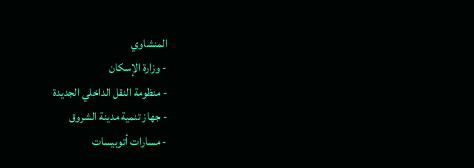المنشاوي
- وزارة الإسكان
- منظومة النقل الداخلي الجديدة
- جهاز تنمية مدينة الشروق
- مسارات أتوبيسات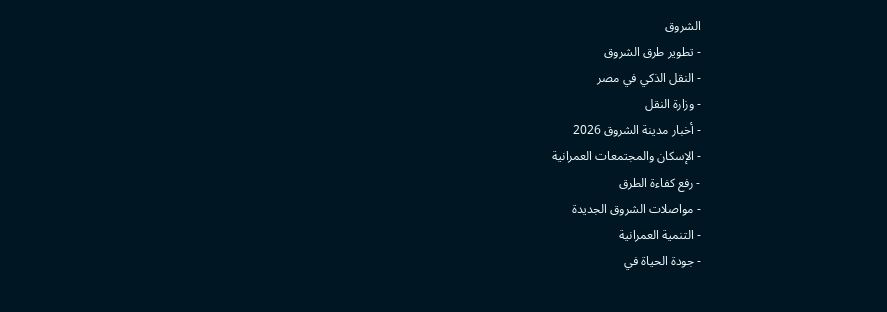الشروق
- تطوير طرق الشروق
- النقل الذكي في مصر
- وزارة النقل
- أخبار مدينة الشروق 2026
- الإسكان والمجتمعات العمرانية
- رفع كفاءة الطرق
- مواصلات الشروق الجديدة
- التنمية العمرانية
- جودة الحياة في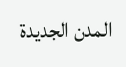المدن الجديدة